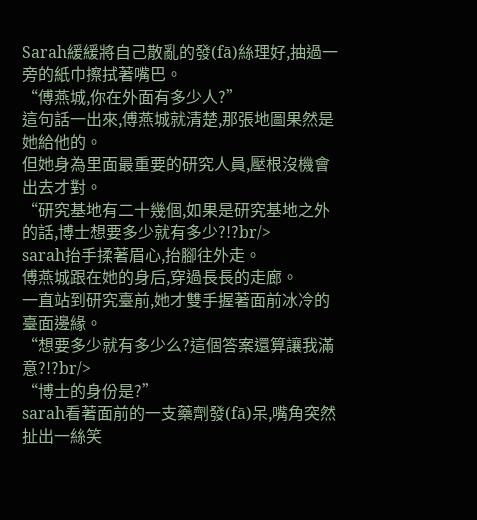Sarah緩緩將自己散亂的發(fā)絲理好,抽過一旁的紙巾擦拭著嘴巴。
“傅燕城,你在外面有多少人?”
這句話一出來,傅燕城就清楚,那張地圖果然是她給他的。
但她身為里面最重要的研究人員,壓根沒機會出去才對。
“研究基地有二十幾個,如果是研究基地之外的話,博士想要多少就有多少?!?br/>
sarah抬手揉著眉心,抬腳往外走。
傅燕城跟在她的身后,穿過長長的走廊。
一直站到研究臺前,她才雙手握著面前冰冷的臺面邊緣。
“想要多少就有多少么?這個答案還算讓我滿意?!?br/>
“博士的身份是?”
sarah看著面前的一支藥劑發(fā)呆,嘴角突然扯出一絲笑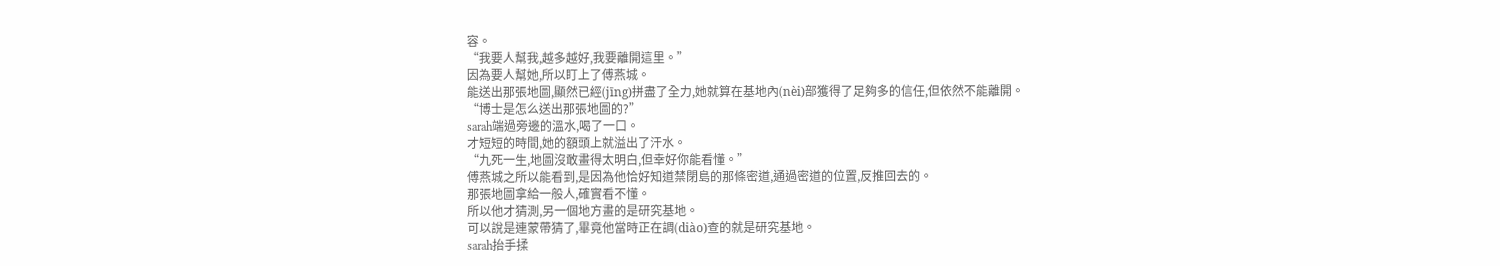容。
“我要人幫我,越多越好,我要離開這里。”
因為要人幫她,所以盯上了傅燕城。
能送出那張地圖,顯然已經(jīng)拼盡了全力,她就算在基地內(nèi)部獲得了足夠多的信任,但依然不能離開。
“博士是怎么送出那張地圖的?”
sarah端過旁邊的溫水,喝了一口。
才短短的時間,她的額頭上就溢出了汗水。
“九死一生,地圖沒敢畫得太明白,但幸好你能看懂。”
傅燕城之所以能看到,是因為他恰好知道禁閉島的那條密道,通過密道的位置,反推回去的。
那張地圖拿給一般人,確實看不懂。
所以他才猜測,另一個地方畫的是研究基地。
可以說是連蒙帶猜了,畢竟他當時正在調(diào)查的就是研究基地。
sarah抬手揉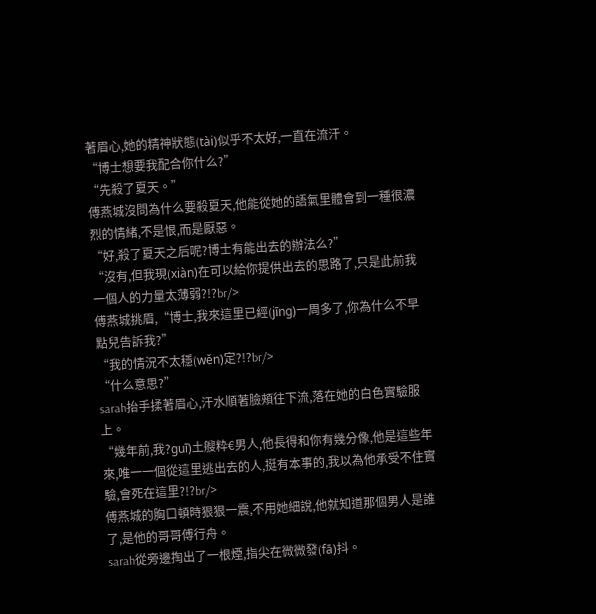著眉心,她的精神狀態(tài)似乎不太好,一直在流汗。
“博士想要我配合你什么?”
“先殺了夏天。”
傅燕城沒問為什么要殺夏天,他能從她的語氣里體會到一種很濃烈的情緒,不是恨,而是厭惡。
“好,殺了夏天之后呢?博士有能出去的辦法么?”
“沒有,但我現(xiàn)在可以給你提供出去的思路了,只是此前我一個人的力量太薄弱?!?br/>
傅燕城挑眉,“博士,我來這里已經(jīng)一周多了,你為什么不早點兒告訴我?”
“我的情況不太穩(wěn)定?!?br/>
“什么意思?”
sarah抬手揉著眉心,汗水順著臉頰往下流,落在她的白色實驗服上。
“幾年前,我?guī)土艘粋€男人,他長得和你有幾分像,他是這些年來,唯一一個從這里逃出去的人,挺有本事的,我以為他承受不住實驗,會死在這里?!?br/>
傅燕城的胸口頓時狠狠一震,不用她細說,他就知道那個男人是誰了,是他的哥哥傅行舟。
sarah從旁邊掏出了一根煙,指尖在微微發(fā)抖。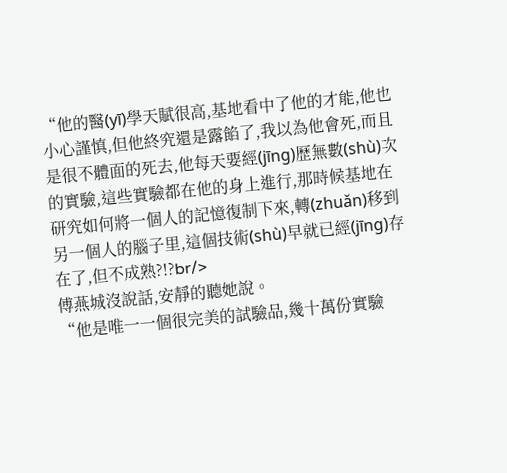“他的醫(yī)學天賦很高,基地看中了他的才能,他也小心謹慎,但他終究還是露餡了,我以為他會死,而且是很不體面的死去,他每天要經(jīng)歷無數(shù)次的實驗,這些實驗都在他的身上進行,那時候基地在研究如何將一個人的記憶復制下來,轉(zhuǎn)移到另一個人的腦子里,這個技術(shù)早就已經(jīng)存在了,但不成熟?!?br/>
傅燕城沒說話,安靜的聽她說。
“他是唯一一個很完美的試驗品,幾十萬份實驗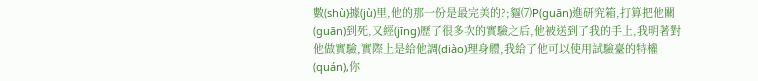數(shù)據(jù)里,他的那一份是最完美的?;貙⑺P(guān)進研究箱,打算把他關(guān)到死,又經(jīng)歷了很多次的實驗之后,他被送到了我的手上,我明著對他做實驗,實際上是給他調(diào)理身體,我給了他可以使用試驗臺的特權(quán),你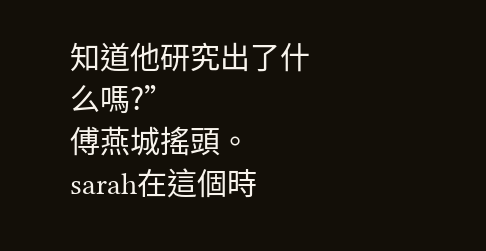知道他研究出了什么嗎?”
傅燕城搖頭。
sarah在這個時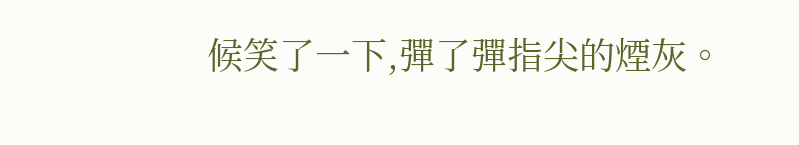候笑了一下,彈了彈指尖的煙灰。